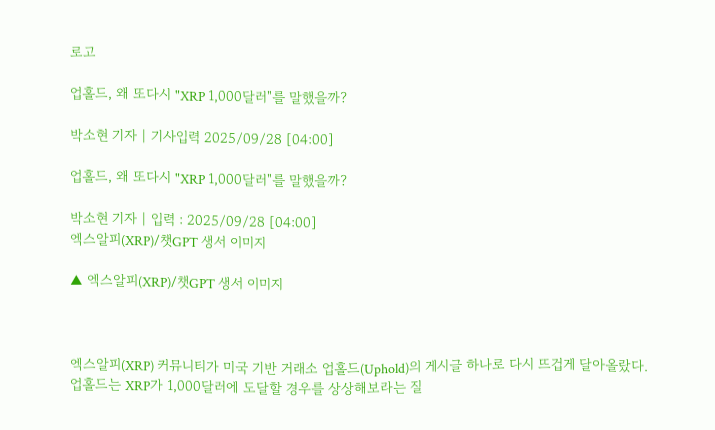로고

업홀드, 왜 또다시 "XRP 1,000달러"를 말했을까?

박소현 기자 | 기사입력 2025/09/28 [04:00]

업홀드, 왜 또다시 "XRP 1,000달러"를 말했을까?

박소현 기자 | 입력 : 2025/09/28 [04:00]
엑스알피(XRP)/챗GPT 생서 이미지

▲ 엑스알피(XRP)/챗GPT 생서 이미지



엑스알피(XRP) 커뮤니티가 미국 기반 거래소 업홀드(Uphold)의 게시글 하나로 다시 뜨겁게 달아올랐다. 업홀드는 XRP가 1,000달러에 도달할 경우를 상상해보라는 질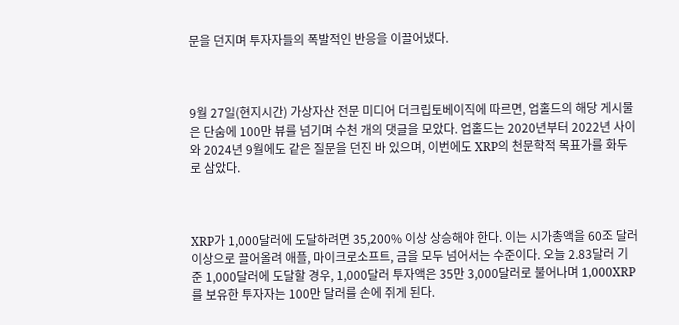문을 던지며 투자자들의 폭발적인 반응을 이끌어냈다.



9월 27일(현지시간) 가상자산 전문 미디어 더크립토베이직에 따르면, 업홀드의 해당 게시물은 단숨에 100만 뷰를 넘기며 수천 개의 댓글을 모았다. 업홀드는 2020년부터 2022년 사이와 2024년 9월에도 같은 질문을 던진 바 있으며, 이번에도 XRP의 천문학적 목표가를 화두로 삼았다.



XRP가 1,000달러에 도달하려면 35,200% 이상 상승해야 한다. 이는 시가총액을 60조 달러 이상으로 끌어올려 애플, 마이크로소프트, 금을 모두 넘어서는 수준이다. 오늘 2.83달러 기준 1,000달러에 도달할 경우, 1,000달러 투자액은 35만 3,000달러로 불어나며 1,000XRP를 보유한 투자자는 100만 달러를 손에 쥐게 된다.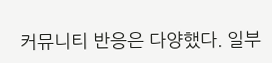커뮤니티 반응은 다양했다. 일부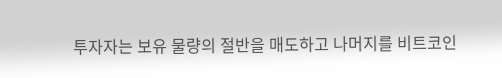투자자는 보유 물량의 절반을 매도하고 나머지를 비트코인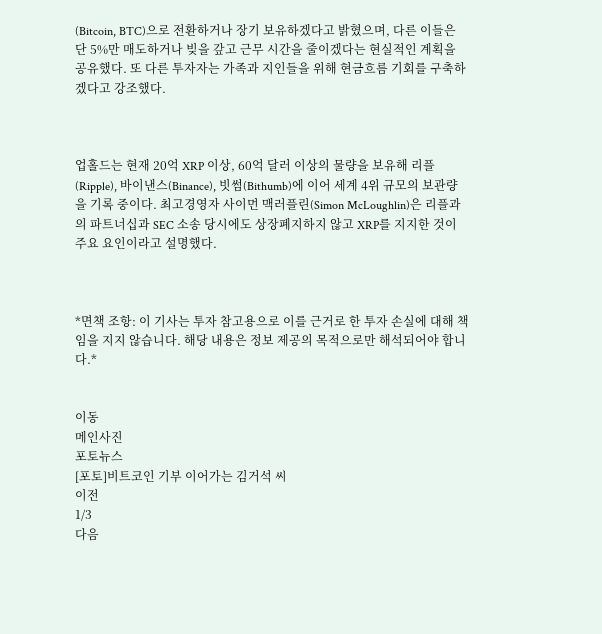(Bitcoin, BTC)으로 전환하거나 장기 보유하겠다고 밝혔으며, 다른 이들은 단 5%만 매도하거나 빚을 갚고 근무 시간을 줄이겠다는 현실적인 계획을 공유했다. 또 다른 투자자는 가족과 지인들을 위해 현금흐름 기회를 구축하겠다고 강조했다.



업홀드는 현재 20억 XRP 이상, 60억 달러 이상의 물량을 보유해 리플(Ripple), 바이낸스(Binance), 빗썸(Bithumb)에 이어 세계 4위 규모의 보관량을 기록 중이다. 최고경영자 사이먼 맥러플린(Simon McLoughlin)은 리플과의 파트너십과 SEC 소송 당시에도 상장폐지하지 않고 XRP를 지지한 것이 주요 요인이라고 설명했다.



*면책 조항: 이 기사는 투자 참고용으로 이를 근거로 한 투자 손실에 대해 책임을 지지 않습니다. 해당 내용은 정보 제공의 목적으로만 해석되어야 합니다.*


이동
메인사진
포토뉴스
[포토]비트코인 기부 이어가는 김거석 씨
이전
1/3
다음